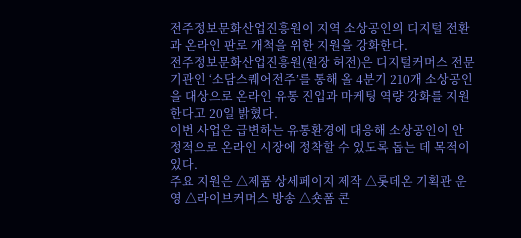전주정보문화산업진흥원이 지역 소상공인의 디지털 전환과 온라인 판로 개척을 위한 지원을 강화한다.
전주정보문화산업진흥원(원장 허전)은 디지털커머스 전문기관인 ‘소담스퀘어전주’를 통해 올 4분기 210개 소상공인을 대상으로 온라인 유통 진입과 마케팅 역량 강화를 지원한다고 20일 밝혔다.
이번 사업은 급변하는 유통환경에 대응해 소상공인이 안정적으로 온라인 시장에 정착할 수 있도록 돕는 데 목적이 있다.
주요 지원은 △제품 상세페이지 제작 △롯데온 기획관 운영 △라이브커머스 방송 △숏폼 콘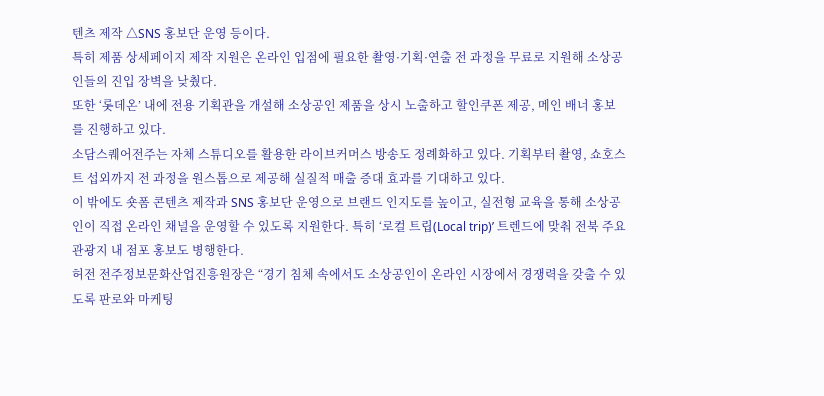텐츠 제작 △SNS 홍보단 운영 등이다.
특히 제품 상세페이지 제작 지원은 온라인 입점에 필요한 촬영·기획·연출 전 과정을 무료로 지원해 소상공인들의 진입 장벽을 낮췄다.
또한 ‘롯데온’ 내에 전용 기획관을 개설해 소상공인 제품을 상시 노출하고 할인쿠폰 제공, 메인 배너 홍보를 진행하고 있다.
소담스퀘어전주는 자체 스튜디오를 활용한 라이브커머스 방송도 정례화하고 있다. 기획부터 촬영, 쇼호스트 섭외까지 전 과정을 원스톱으로 제공해 실질적 매출 증대 효과를 기대하고 있다.
이 밖에도 숏폼 콘텐츠 제작과 SNS 홍보단 운영으로 브랜드 인지도를 높이고, 실전형 교육을 통해 소상공인이 직접 온라인 채널을 운영할 수 있도록 지원한다. 특히 ‘로컬 트립(Local trip)’ 트렌드에 맞춰 전북 주요 관광지 내 점포 홍보도 병행한다.
허전 전주정보문화산업진흥원장은 “경기 침체 속에서도 소상공인이 온라인 시장에서 경쟁력을 갖출 수 있도록 판로와 마케팅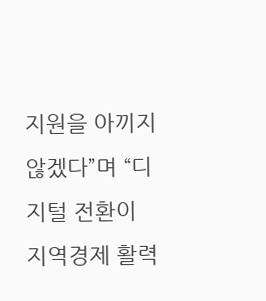지원을 아끼지 않겠다”며 “디지털 전환이 지역경제 활력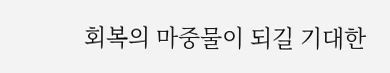회복의 마중물이 되길 기대한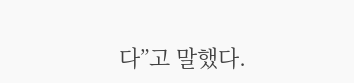다”고 말했다.